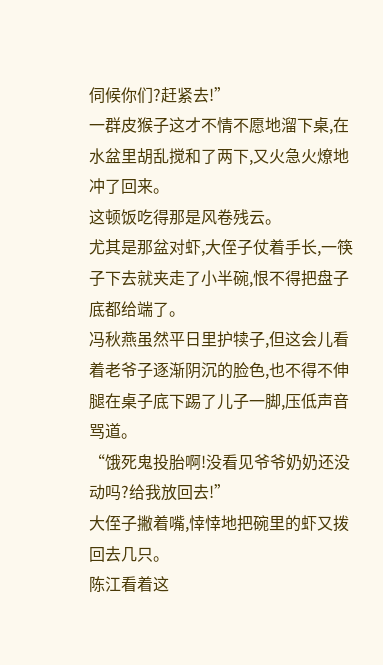伺候你们?赶紧去!”
一群皮猴子这才不情不愿地溜下桌,在水盆里胡乱搅和了两下,又火急火燎地冲了回来。
这顿饭吃得那是风卷残云。
尤其是那盆对虾,大侄子仗着手长,一筷子下去就夹走了小半碗,恨不得把盘子底都给端了。
冯秋燕虽然平日里护犊子,但这会儿看着老爷子逐渐阴沉的脸色,也不得不伸腿在桌子底下踢了儿子一脚,压低声音骂道。
“饿死鬼投胎啊!没看见爷爷奶奶还没动吗?给我放回去!”
大侄子撇着嘴,悻悻地把碗里的虾又拨回去几只。
陈江看着这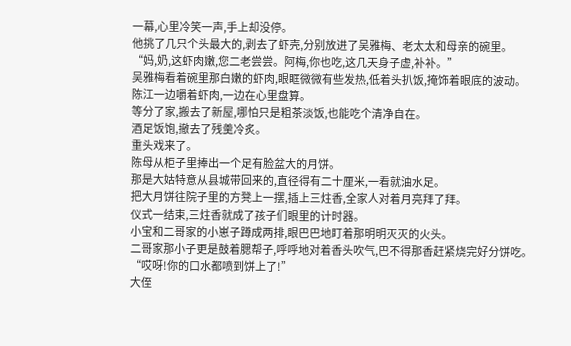一幕,心里冷笑一声,手上却没停。
他挑了几只个头最大的,剥去了虾壳,分别放进了吴雅梅、老太太和母亲的碗里。
“妈,奶,这虾肉嫩,您二老尝尝。阿梅,你也吃,这几天身子虚,补补。”
吴雅梅看着碗里那白嫩的虾肉,眼眶微微有些发热,低着头扒饭,掩饰着眼底的波动。
陈江一边嚼着虾肉,一边在心里盘算。
等分了家,搬去了新屋,哪怕只是粗茶淡饭,也能吃个清净自在。
酒足饭饱,撤去了残羹冷炙。
重头戏来了。
陈母从柜子里捧出一个足有脸盆大的月饼。
那是大姑特意从县城带回来的,直径得有二十厘米,一看就油水足。
把大月饼往院子里的方凳上一摆,插上三炷香,全家人对着月亮拜了拜。
仪式一结束,三炷香就成了孩子们眼里的计时器。
小宝和二哥家的小崽子蹲成两排,眼巴巴地盯着那明明灭灭的火头。
二哥家那小子更是鼓着腮帮子,呼呼地对着香头吹气,巴不得那香赶紧烧完好分饼吃。
“哎呀!你的口水都喷到饼上了!”
大侄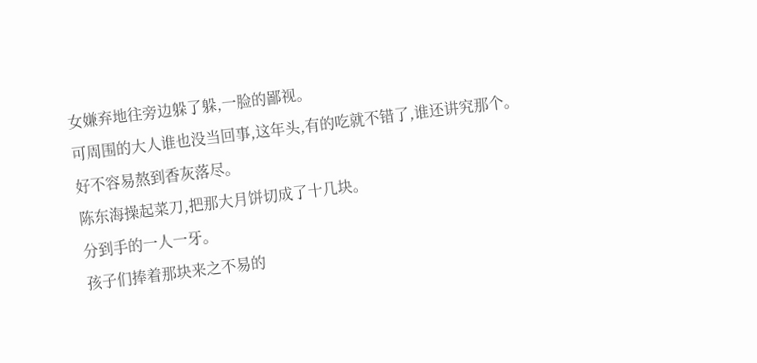女嫌弃地往旁边躲了躲,一脸的鄙视。
可周围的大人谁也没当回事,这年头,有的吃就不错了,谁还讲究那个。
好不容易熬到香灰落尽。
陈东海操起菜刀,把那大月饼切成了十几块。
分到手的一人一牙。
孩子们捧着那块来之不易的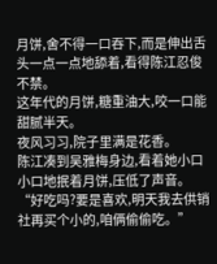月饼,舍不得一口吞下,而是伸出舌头一点一点地舔着,看得陈江忍俊不禁。
这年代的月饼,糖重油大,咬一口能甜腻半天。
夜风习习,院子里满是花香。
陈江凑到吴雅梅身边,看着她小口小口地抿着月饼,压低了声音。
“好吃吗?要是喜欢,明天我去供销社再买个小的,咱俩偷偷吃。”